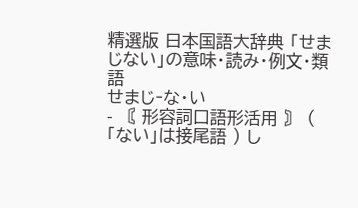精選版 日本国語大辞典 「せまじない」の意味・読み・例文・類語
せまじ‐な・い
- 〘 形容詞口語形活用 〙 ( 「ない」は接尾語 ) し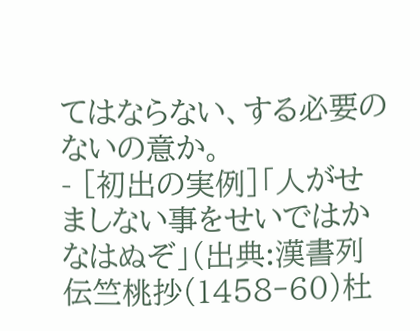てはならない、する必要のないの意か。
- [初出の実例]「人がせましない事をせいではかなはぬぞ」(出典:漢書列伝竺桃抄(1458‐60)杜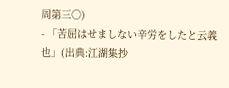周第三〇)
- 「苦屈はせましない辛労をしたと云義也」(出典:江湖集抄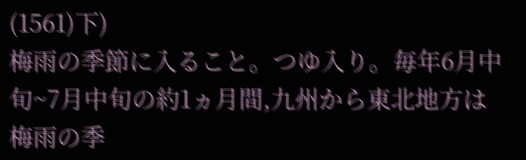(1561)下)
梅雨の季節に入ること。つゆ入り。毎年6月中旬~7月中旬の約1ヵ月間,九州から東北地方は梅雨の季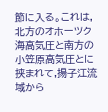節に入る。これは,北方のオホーツク海高気圧と南方の小笠原高気圧とに挟まれて,揚子江流域から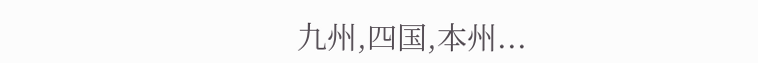九州,四国,本州...